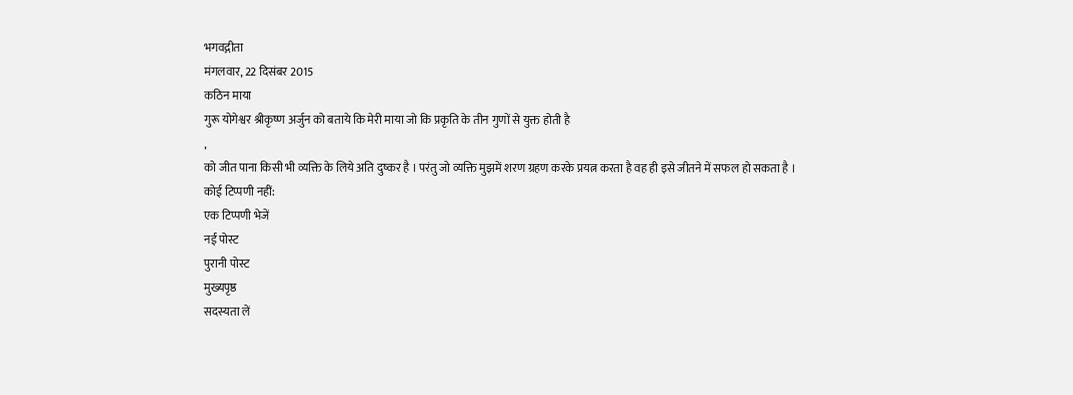भगवद्गीता
मंगलवार, 22 दिसंबर 2015
कठिन माया
गुरू योगेश्वर श्रीकृष्ण अर्जुन को बताये कि मेरी माया जो कि प्रकृति के तीन गुणों से युक्त होती है
,
को जीत पाना किसी भी व्यक्ति के लिये अति दुष्कर है । परंतु जो व्यक्ति मुझमें शरण ग्रहण करके प्रयत्न करता है वह ही इसे जीतने में सफल हो सकता है ।
कोई टिप्पणी नहीं:
एक टिप्पणी भेजें
नई पोस्ट
पुरानी पोस्ट
मुख्यपृष्ठ
सदस्यता लें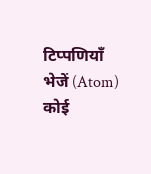टिप्पणियाँ भेजें (Atom)
कोई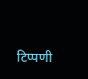टिप्पणी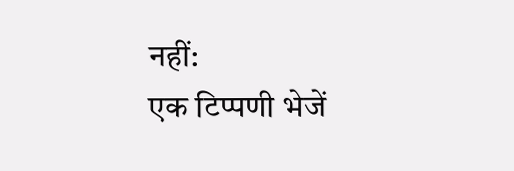नहीं:
एक टिप्पणी भेजें